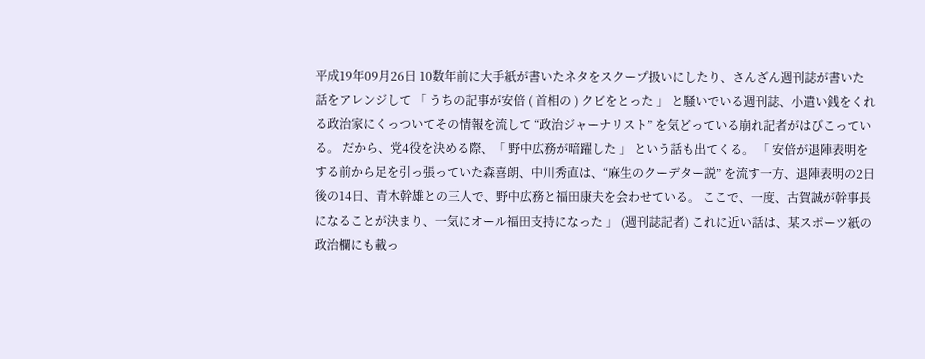平成19年09月26日 10数年前に大手紙が書いたネタをスクープ扱いにしたり、さんざん週刊誌が書いた話をアレンジして 「 うちの記事が安倍 ( 首相の ) クビをとった 」 と騒いでいる週刊誌、小遣い銭をくれる政治家にくっついてその情報を流して “政治ジャーナリスト” を気どっている崩れ記者がはびこっている。 だから、党4役を決める際、「 野中広務が暗躍した 」 という話も出てくる。 「 安倍が退陣表明をする前から足を引っ張っていた森喜朗、中川秀直は、“麻生のクーデター説” を流す一方、退陣表明の2日後の14日、青木幹雄との三人で、野中広務と福田康夫を会わせている。 ここで、一度、古賀誠が幹事長になることが決まり、一気にオール福田支持になった 」 (週刊誌記者) これに近い話は、某スポーツ紙の政治欄にも載っ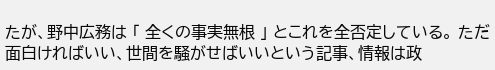たが、野中広務は 「 全くの事実無根 」 とこれを全否定している。 ただ面白ければいい、世間を騒がせばいいという記事、情報は政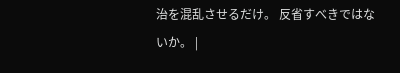治を混乱させるだけ。 反省すべきではないか。 |